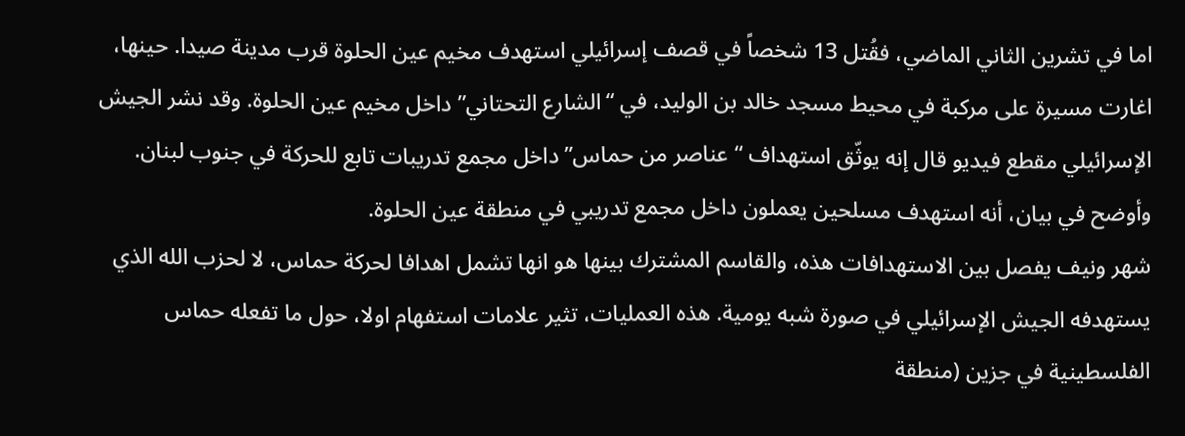اما في تشرين الثاني الماضي، فقُتل 13 شخصاً في قصف إسرائيلي استهدف مخيم عين الحلوة قرب مدينة صيدا. حينها، اغارت مسيرة على مركبة في محيط مسجد خالد بن الوليد، في “الشارع التحتاني” داخل مخيم عين الحلوة. وقد نشر الجيش الإسرائيلي مقطع فيديو قال إنه يوثّق استهداف “عناصر من حماس” داخل مجمع تدريبات تابع للحركة في جنوب لبنان. وأوضح في بيان، أنه استهدف مسلحين يعملون داخل مجمع تدريبي في منطقة عين الحلوة.
شهر ونيف يفصل بين الاستهدافات هذه، والقاسم المشترك بينها هو انها تشمل اهدافا لحركة حماس، لا لحزب الله الذي يستهدفه الجيش الإسرائيلي في صورة شبه يومية. هذه العمليات، تثير علامات استفهام اولا، حول ما تفعله حماس الفلسطينية في جزين (منطقة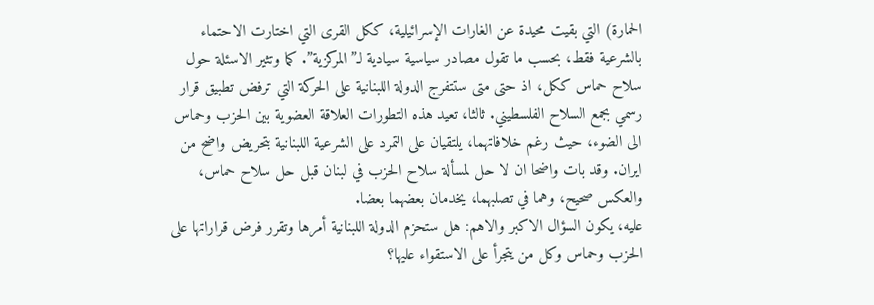الحمارة) التي بقيت محيدة عن الغارات الإسرائيلية، ككل القرى التي اختارت الاحتماء بالشرعية فقط، بحسب ما تقول مصادر سياسية سيادية لـ”المركزية”. كما وتثير الاسئلة حول سلاح حماس ككل، اذ حتى متى ستتفرج الدولة اللبنانية على الحركة التي ترفض تطبيق قرار رسمي بجمع السلاح الفلسطيني. ثالثا، تعيد هذه التطورات العلاقة العضوية بين الحزب وحماس الى الضوء، حيث رغم خلافاتهما، يلتقيان على التمرد على الشرعية اللبنانية بتحريض واضح من ايران. وقد بات واضحا ان لا حل لمسألة سلاح الحزب في لبنان قبل حل سلاح حماس، والعكس صحيح، وهما في تصلبهما، يخدمان بعضهما بعضا.
عليه، يكون السؤال الاكبر والاهم: هل ستحزم الدولة اللبنانية أمرها وتقرر فرض قراراتها على الحزب وحماس وكل من يتجرأ على الاستقواء عليها؟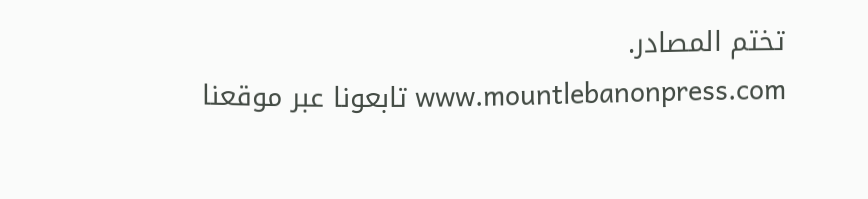تختم المصادر.
www.mountlebanonpress.com تابعونا عبر موقعنا